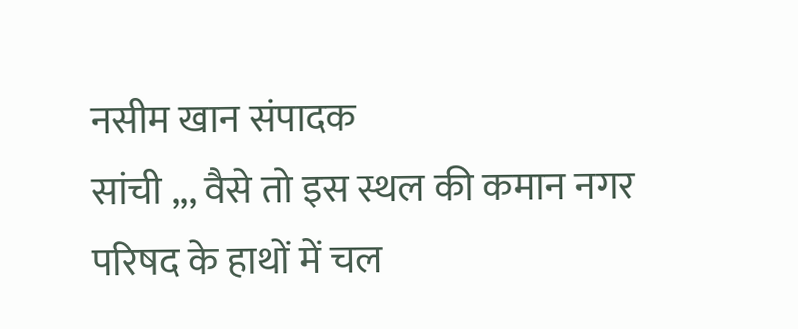नसीम खान संपादक
सांची ,,, वैसे तो इस स्थल की कमान नगर परिषद के हाथों में चल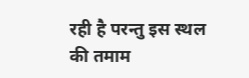रही है परन्तु इस स्थल की तमाम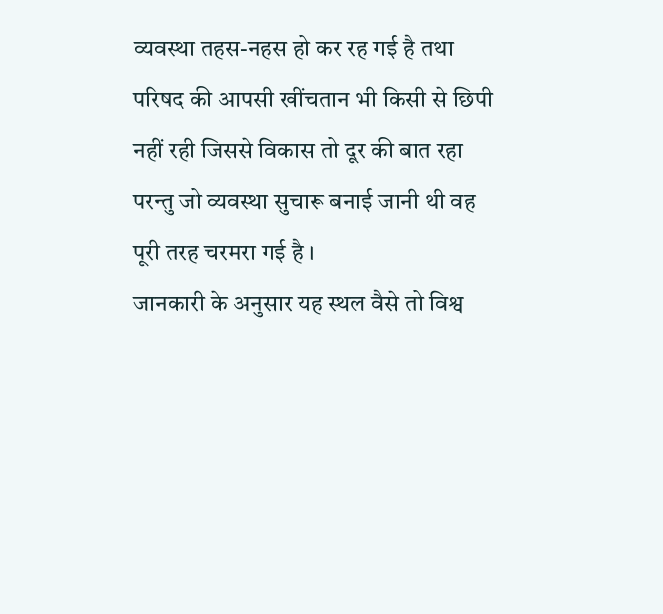व्यवस्था तहस-नहस हो कर रह गई है तथा परिषद की आपसी खींचतान भी किसी से छिपी नहीं रही जिससे विकास तो दूर की बात रहा परन्तु जो व्यवस्था सुचारू बनाई जानी थी वह पूरी तरह चरमरा गई है ।
जानकारी के अनुसार यह स्थल वैसे तो विश्व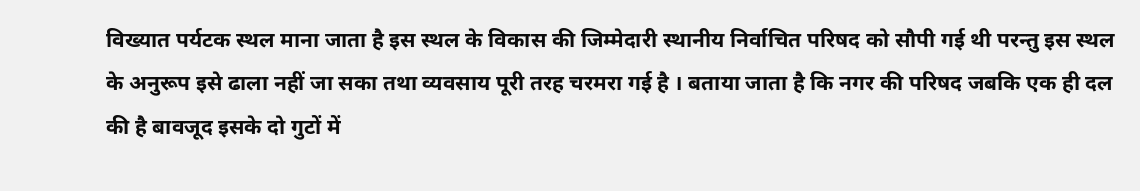विख्यात पर्यटक स्थल माना जाता है इस स्थल के विकास की जिम्मेदारी स्थानीय निर्वाचित परिषद को सौपी गई थी परन्तु इस स्थल के अनुरूप इसे ढाला नहीं जा सका तथा व्यवसाय पूरी तरह चरमरा गई है । बताया जाता है कि नगर की परिषद जबकि एक ही दल की है बावजूद इसके दो गुटों में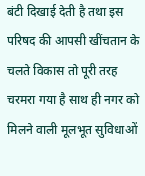बंटी दिखाई देती है तथा इस परिषद की आपसी खींचतान के चलते विकास तो पूरी तरह चरमरा गया है साथ ही नगर को मिलने वाली मूलभूत सुविधाओं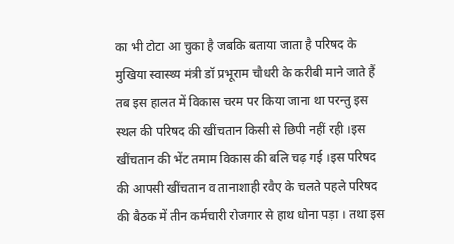का भी टोटा आ चुका है जबकि बताया जाता है परिषद के मुखिया स्वास्थ्य मंत्री डॉ प्रभूराम चौधरी के करीबी माने जाते हैं तब इस हालत में विकास चरम पर किया जाना था परन्तु इस स्थल की परिषद की खींचतान किसी से छिपी नहीं रही ।इस खींचतान की भेंट तमाम विकास की बलि चढ़ गई ।इस परिषद की आपसी खींचतान व तानाशाही रवैए के चलते पहले परिषद की बैठक में तीन कर्मचारी रोजगार से हाथ धोना पड़ा । तथा इस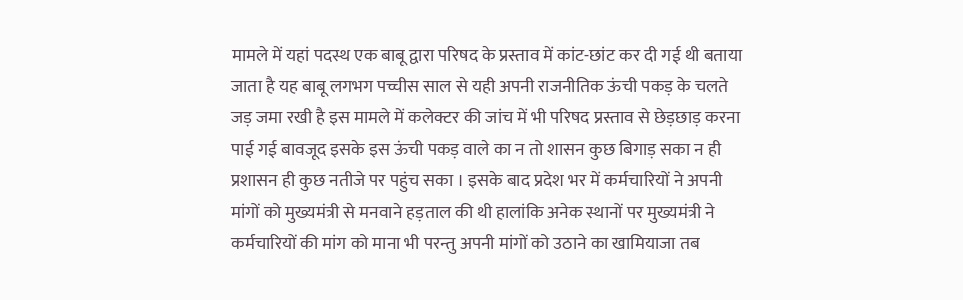मामले में यहां पदस्थ एक बाबू द्वारा परिषद के प्रस्ताव में कांट-छांट कर दी गई थी बताया जाता है यह बाबू लगभग पच्चीस साल से यही अपनी राजनीतिक ऊंची पकड़ के चलते जड़ जमा रखी है इस मामले में कलेक्टर की जांच में भी परिषद प्रस्ताव से छेड़छाड़ करना पाई गई बावजूद इसके इस ऊंची पकड़ वाले का न तो शासन कुछ बिगाड़ सका न ही प्रशासन ही कुछ नतीजे पर पहुंच सका । इसके बाद प्रदेश भर में कर्मचारियों ने अपनी मांगों को मुख्यमंत्री से मनवाने हड़ताल की थी हालांकि अनेक स्थानों पर मुख्यमंत्री ने कर्मचारियों की मांग को माना भी परन्तु अपनी मांगों को उठाने का खामियाजा तब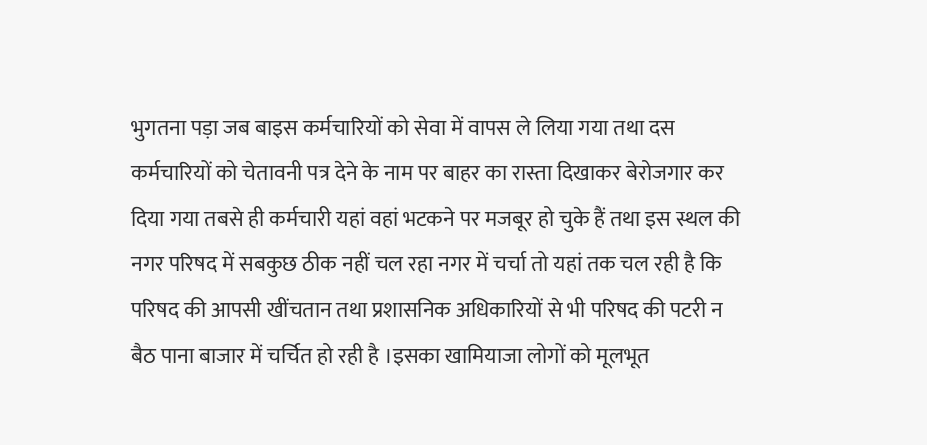भुगतना पड़ा जब बाइस कर्मचारियों को सेवा में वापस ले लिया गया तथा दस कर्मचारियों को चेतावनी पत्र देने के नाम पर बाहर का रास्ता दिखाकर बेरोजगार कर दिया गया तबसे ही कर्मचारी यहां वहां भटकने पर मजबूर हो चुके हैं तथा इस स्थल की नगर परिषद में सबकुछ ठीक नहीं चल रहा नगर में चर्चा तो यहां तक चल रही है कि परिषद की आपसी खींचतान तथा प्रशासनिक अधिकारियों से भी परिषद की पटरी न बैठ पाना बाजार में चर्चित हो रही है ।इसका खामियाजा लोगों को मूलभूत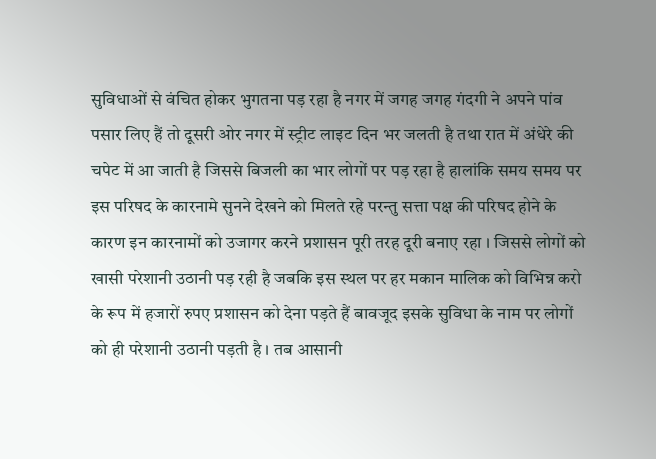सुविधाओं से वंचित होकर भुगतना पड़ रहा है नगर में जगह जगह गंदगी ने अपने पांव पसार लिए हैं तो दूसरी ओर नगर में स्ट्रीट लाइट दिन भर जलती है तथा रात में अंधेरे की चपेट में आ जाती है जिससे बिजली का भार लोगों पर पड़ रहा है हालांकि समय समय पर इस परिषद के कारनामे सुनने देखने को मिलते रहे परन्तु सत्ता पक्ष की परिषद होने के कारण इन कारनामों को उजागर करने प्रशासन पूरी तरह दूरी बनाए रहा । जिससे लोगों को खासी परेशानी उठानी पड़ रही है जबकि इस स्थल पर हर मकान मालिक को विभिन्न करो के रूप में हजारों रुपए प्रशासन को देना पड़ते हैं बावजूद इसके सुविधा के नाम पर लोगों को ही परेशानी उठानी पड़ती है । तब आसानी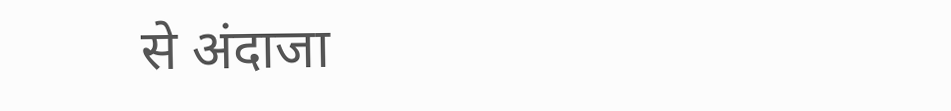से अंदाजा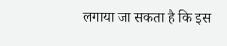लगाया जा सकता है कि इस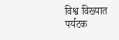विश्व विख्यात पर्यटक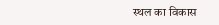स्थल का विकास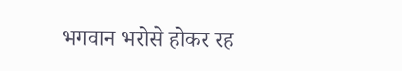भगवान भरोसे होकर रह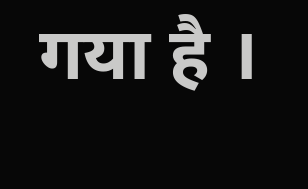गया है ।